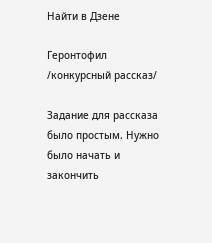Найти в Дзене

Геронтофил /конкурсный рассказ/

Задание для рассказа было простым. Нужно было начать и закончить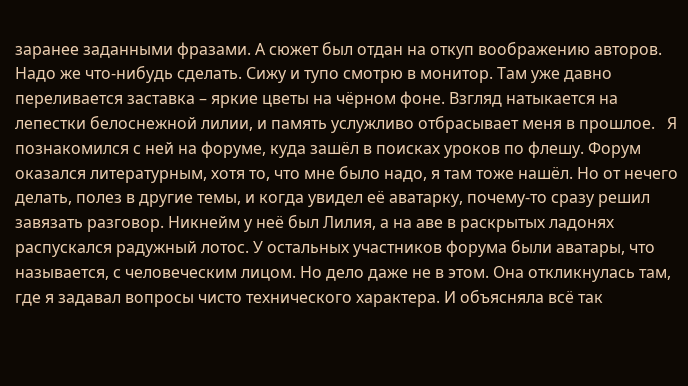заранее заданными фразами. А сюжет был отдан на откуп воображению авторов. Надо же что-нибудь сделать. Сижу и тупо смотрю в монитор. Там уже давно переливается заставка – яркие цветы на чёрном фоне. Взгляд натыкается на лепестки белоснежной лилии, и память услужливо отбрасывает меня в прошлое.   Я познакомился с ней на форуме, куда зашёл в поисках уроков по флешу. Форум оказался литературным, хотя то, что мне было надо, я там тоже нашёл. Но от нечего делать, полез в другие темы, и когда увидел её аватарку, почему-то сразу решил завязать разговор. Никнейм у неё был Лилия, а на аве в раскрытых ладонях распускался радужный лотос. У остальных участников форума были аватары, что называется, с человеческим лицом. Но дело даже не в этом. Она откликнулась там, где я задавал вопросы чисто технического характера. И объясняла всё так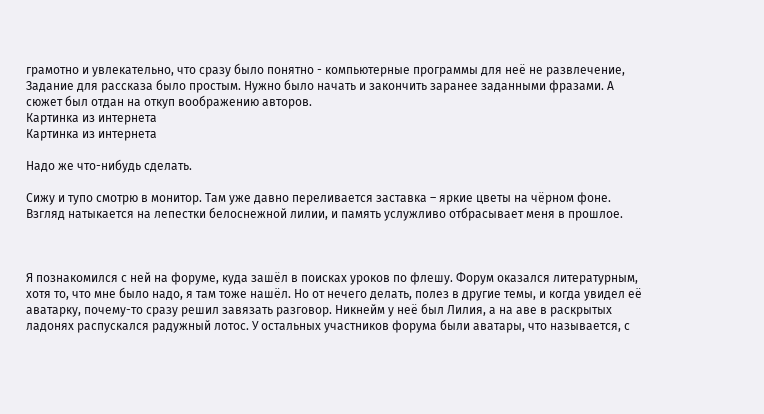грамотно и увлекательно, что сразу было понятно - компьютерные программы для неё не развлечение,
Задание для рассказа было простым. Нужно было начать и закончить заранее заданными фразами. А сюжет был отдан на откуп воображению авторов.
Картинка из интернета
Картинка из интернета

Надо же что-нибудь сделать.

Сижу и тупо смотрю в монитор. Там уже давно переливается заставка – яркие цветы на чёрном фоне. Взгляд натыкается на лепестки белоснежной лилии, и память услужливо отбрасывает меня в прошлое.



Я познакомился с ней на форуме, куда зашёл в поисках уроков по флешу. Форум оказался литературным, хотя то, что мне было надо, я там тоже нашёл. Но от нечего делать, полез в другие темы, и когда увидел её аватарку, почему-то сразу решил завязать разговор. Никнейм у неё был Лилия, а на аве в раскрытых ладонях распускался радужный лотос. У остальных участников форума были аватары, что называется, с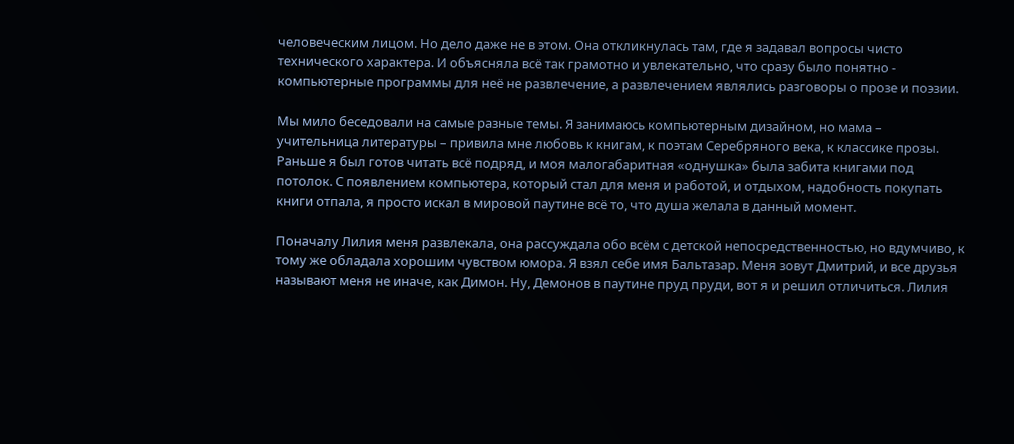человеческим лицом. Но дело даже не в этом. Она откликнулась там, где я задавал вопросы чисто технического характера. И объясняла всё так грамотно и увлекательно, что сразу было понятно - компьютерные программы для неё не развлечение, а развлечением являлись разговоры о прозе и поэзии.

Мы мило беседовали на самые разные темы. Я занимаюсь компьютерным дизайном, но мама – учительница литературы – привила мне любовь к книгам, к поэтам Серебряного века, к классике прозы. Раньше я был готов читать всё подряд, и моя малогабаритная «однушка» была забита книгами под потолок. С появлением компьютера, который стал для меня и работой, и отдыхом, надобность покупать книги отпала, я просто искал в мировой паутине всё то, что душа желала в данный момент.

Поначалу Лилия меня развлекала, она рассуждала обо всём с детской непосредственностью, но вдумчиво, к тому же обладала хорошим чувством юмора. Я взял себе имя Бальтазар. Меня зовут Дмитрий, и все друзья называют меня не иначе, как Димон. Ну, Демонов в паутине пруд пруди, вот я и решил отличиться. Лилия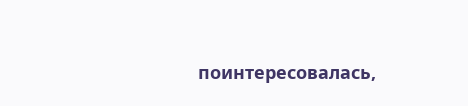поинтересовалась,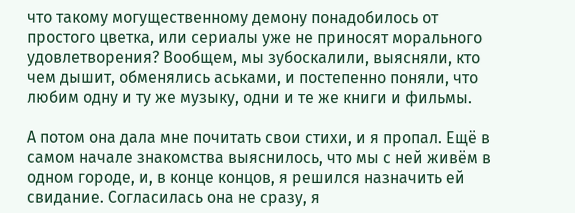что такому могущественному демону понадобилось от простого цветка, или сериалы уже не приносят морального удовлетворения? Вообщем, мы зубоскалили, выясняли, кто чем дышит, обменялись аськами, и постепенно поняли, что любим одну и ту же музыку, одни и те же книги и фильмы.

А потом она дала мне почитать свои стихи, и я пропал. Ещё в самом начале знакомства выяснилось, что мы с ней живём в одном городе, и, в конце концов, я решился назначить ей свидание. Согласилась она не сразу, я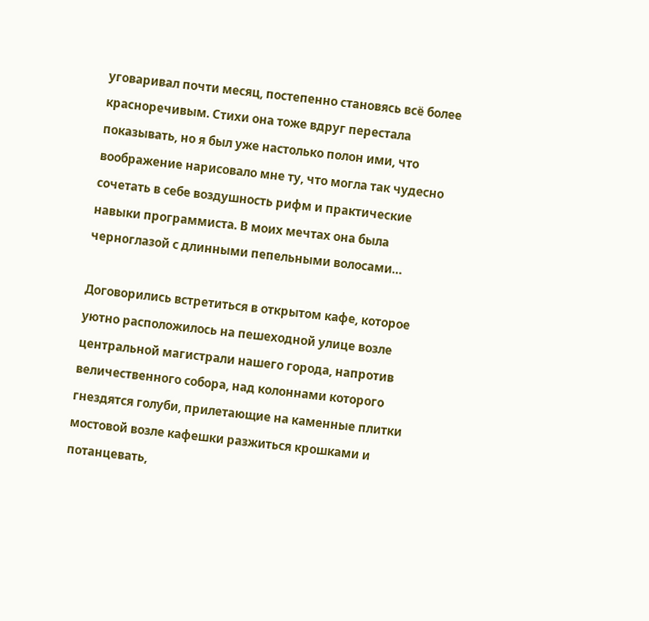уговаривал почти месяц, постепенно становясь всё более красноречивым. Стихи она тоже вдруг перестала показывать, но я был уже настолько полон ими, что воображение нарисовало мне ту, что могла так чудесно сочетать в себе воздушность рифм и практические навыки программиста. В моих мечтах она была черноглазой с длинными пепельными волосами…

Договорились встретиться в открытом кафе, которое уютно расположилось на пешеходной улице возле центральной магистрали нашего города, напротив величественного собора, над колоннами которого гнездятся голуби, прилетающие на каменные плитки мостовой возле кафешки разжиться крошками и потанцевать,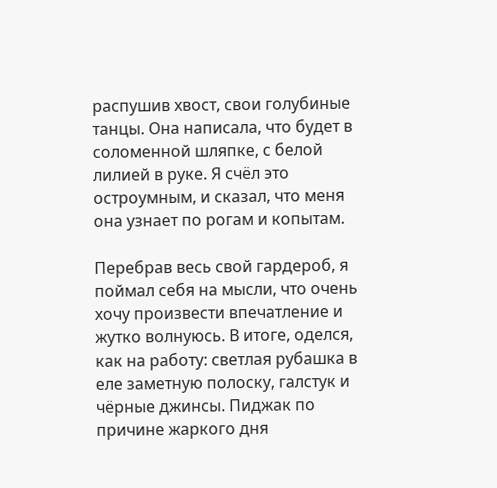распушив хвост, свои голубиные танцы. Она написала, что будет в соломенной шляпке, с белой лилией в руке. Я счёл это остроумным, и сказал, что меня она узнает по рогам и копытам.

Перебрав весь свой гардероб, я поймал себя на мысли, что очень хочу произвести впечатление и жутко волнуюсь. В итоге, оделся, как на работу: светлая рубашка в еле заметную полоску, галстук и чёрные джинсы. Пиджак по причине жаркого дня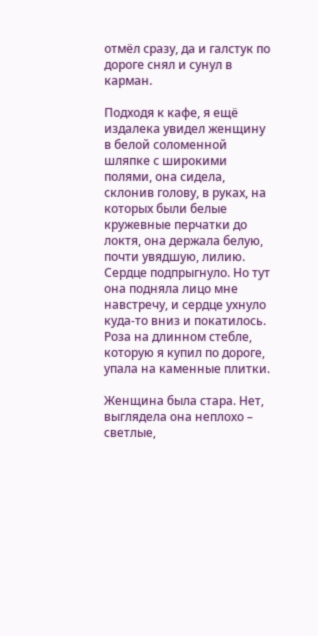отмёл сразу, да и галстук по дороге снял и сунул в карман.

Подходя к кафе, я ещё издалека увидел женщину в белой соломенной шляпке с широкими полями, она сидела, склонив голову, в руках, на которых были белые кружевные перчатки до локтя, она держала белую, почти увядшую, лилию. Сердце подпрыгнуло. Но тут она подняла лицо мне навстречу, и сердце ухнуло куда-то вниз и покатилось. Роза на длинном стебле, которую я купил по дороге, упала на каменные плитки.

Женщина была стара. Нет, выглядела она неплохо – светлые,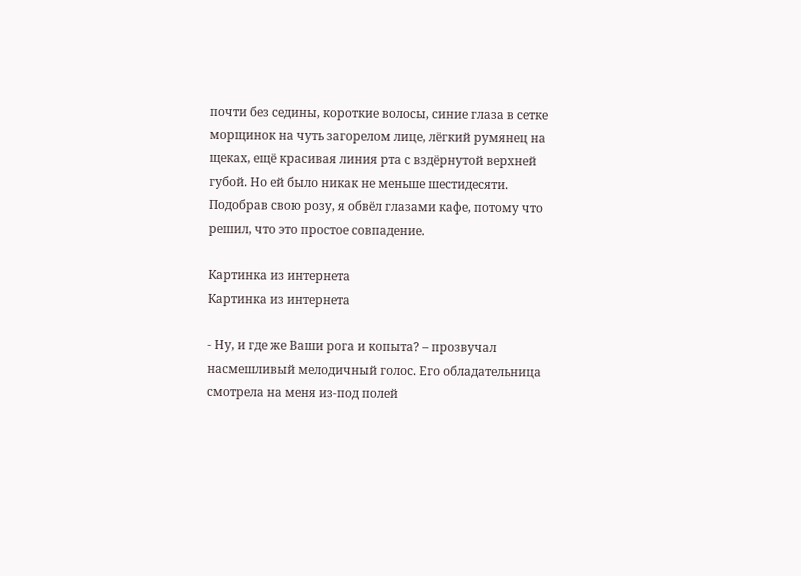почти без седины, короткие волосы, синие глаза в сетке морщинок на чуть загорелом лице, лёгкий румянец на щеках, ещё красивая линия рта с вздёрнутой верхней губой. Но ей было никак не меньше шестидесяти. Подобрав свою розу, я обвёл глазами кафе, потому что решил, что это простое совпадение.

Картинка из интернета
Картинка из интернета

- Ну, и где же Ваши рога и копыта? – прозвучал насмешливый мелодичный голос. Его обладательница смотрела на меня из-под полей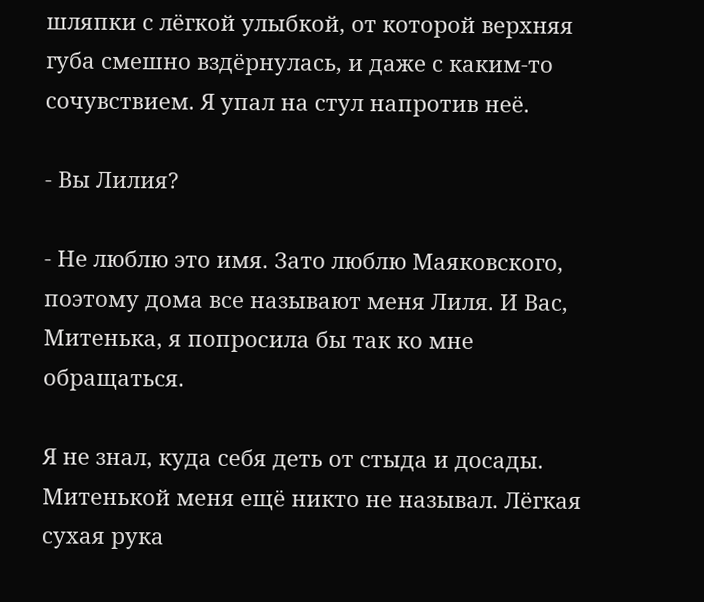шляпки с лёгкой улыбкой, от которой верхняя губа смешно вздёрнулась, и даже с каким-то сочувствием. Я упал на стул напротив неё.

- Вы Лилия?

- Не люблю это имя. Зато люблю Маяковского, поэтому дома все называют меня Лиля. И Вас, Митенька, я попросила бы так ко мне обращаться.

Я не знал, куда себя деть от стыда и досады. Митенькой меня ещё никто не называл. Лёгкая сухая рука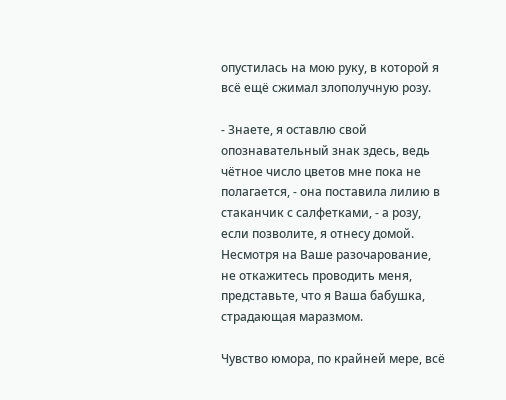опустилась на мою руку, в которой я всё ещё сжимал злополучную розу.

- Знаете, я оставлю свой опознавательный знак здесь, ведь чётное число цветов мне пока не полагается, - она поставила лилию в стаканчик с салфетками, - а розу, если позволите, я отнесу домой. Несмотря на Ваше разочарование, не откажитесь проводить меня, представьте, что я Ваша бабушка, страдающая маразмом.

Чувство юмора, по крайней мере, всё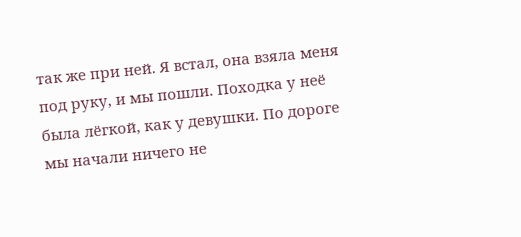так же при ней. Я встал, она взяла меня под руку, и мы пошли. Походка у неё была лёгкой, как у девушки. По дороге мы начали ничего не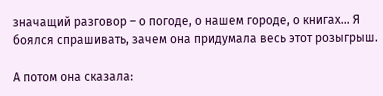значащий разговор – о погоде, о нашем городе, о книгах… Я боялся спрашивать, зачем она придумала весь этот розыгрыш.

А потом она сказала: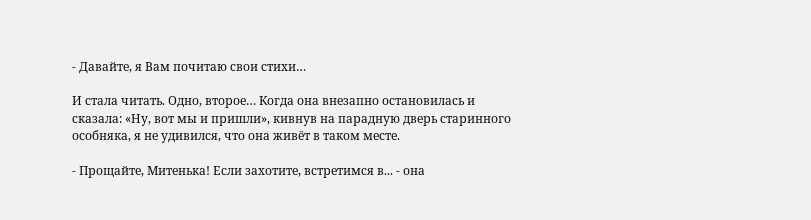- Давайте, я Вам почитаю свои стихи…

И стала читать. Одно, второе… Когда она внезапно остановилась и сказала: «Ну, вот мы и пришли», кивнув на парадную дверь старинного особняка, я не удивился, что она живёт в таком месте.

- Прощайте, Митенька! Если захотите, встретимся в... - она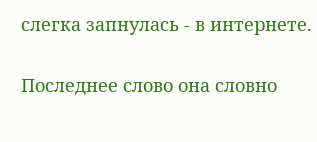слегка запнулась - в интернете.

Последнее слово она словно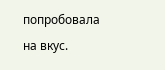попробовала на вкус.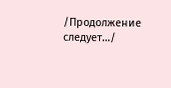/Продолжение следует…/